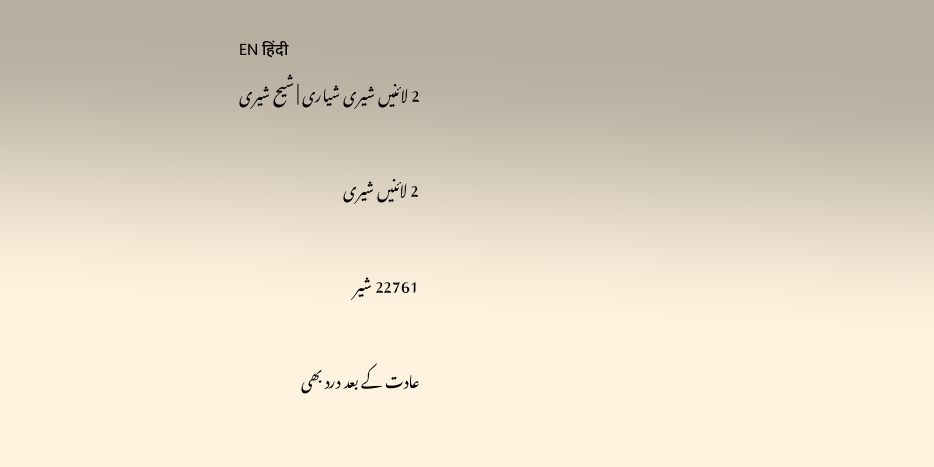EN हिंदी
2 لائنیں شیری شیاری | شیح شیری

2 لائنیں شیری

22761 شیر

عادت کے بعد درد بھی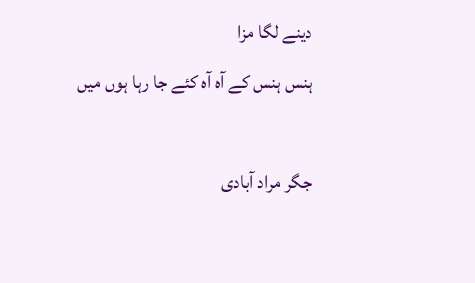دینے لگا مزا
ہنس ہنس کے آہ آہ کئے جا رہا ہوں میں

جگر مراد آبادی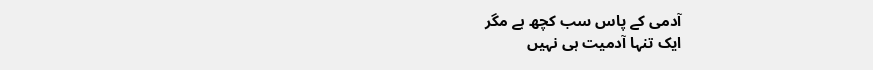آدمی کے پاس سب کچھ ہے مگر
ایک تنہا آدمیت ہی نہیں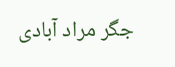جگر مراد آبادی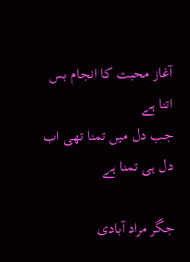آغاز محبت کا انجام بس اتنا ہے
جب دل میں تمنا تھی اب دل ہی تمنا ہے

جگر مراد آبادی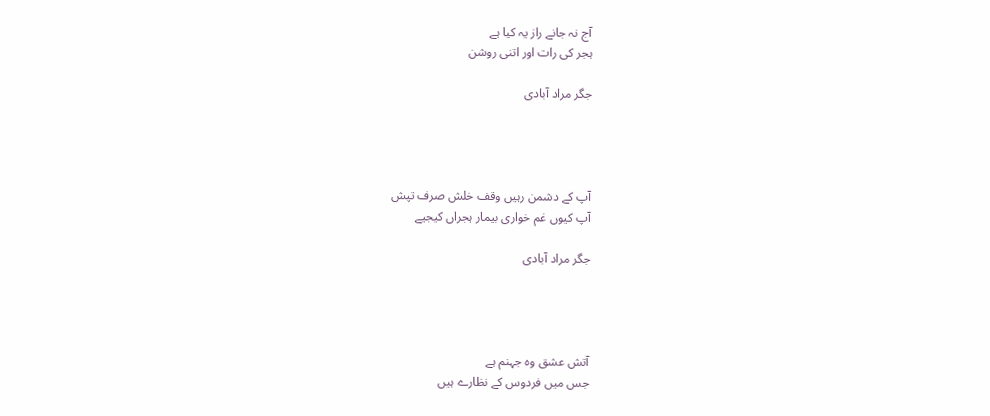آج نہ جانے راز یہ کیا ہے
ہجر کی رات اور اتنی روشن

جگر مراد آبادی




آپ کے دشمن رہیں وقف خلش صرف تپش
آپ کیوں غم خواری بیمار ہجراں کیجیے

جگر مراد آبادی




آتش عشق وہ جہنم ہے
جس میں فردوس کے نظارے ہیں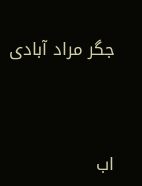جگر مراد آبادی




اب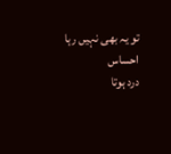تو یہ بھی نہیں رہا احساس
درد ہوتا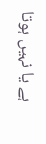ہے یا نہیں ہوتا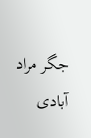جگر مراد آبادی